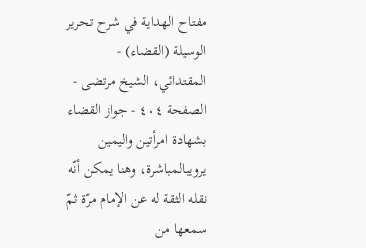مفتاح الهداية في شرح تحرير الوسيلة (القضاء) - المقتدائي، الشيخ مرتضى - الصفحة ٤٠٤ - جواز القضاء بشهادة امرأتين واليمين
يرويبالمباشرة، وهنا يمكن أنّه نقله الثقة له عن الإمام مرّة ثمّ سمعها من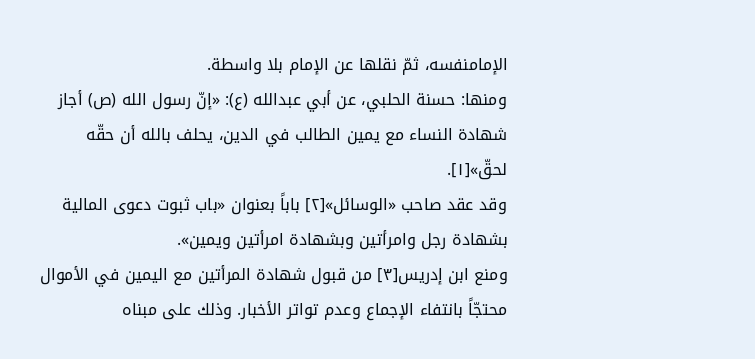الإمامنفسه، ثمّ نقلها عن الإمام بلا واسطة.
ومنها: حسنة الحلبي، عن أبي عبدالله (ع): «إنّ رسول الله (ص) أجاز شهادة النساء مع يمين الطالب في الدين، يحلف بالله أن حقّه لحقّ»[١].
وقد عقد صاحب «الوسائل»[٢] باباً بعنوان «باب ثبوت دعوى المالية بشهادة رجل وامرأتين وبشهادة امرأتين ويمين».
ومنع ابن إدريس[٣] من قبول شهادة المرأتين مع اليمين في الأموال محتجّاً بانتفاء الإجماع وعدم تواتر الأخبار. وذلك على مبناه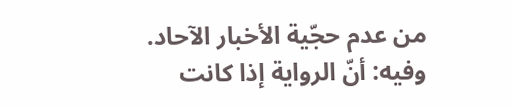من عدم حجّية الأخبار الآحاد.
وفيه: أنّ الرواية إذا كانت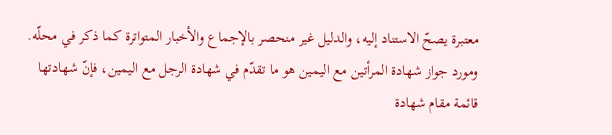معتبرة يصحّ الاستناد إليه، والدليل غير منحصر بالإجماع والأخبار المتواترة كما ذكر في محلّه.
ومورد جواز شهادة المرأتين مع اليمين هو ما تقدّم في شهادة الرجل مع اليمين، فإنّ شهادتها قائمة مقام شهادة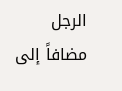الرجل مضافاً إلى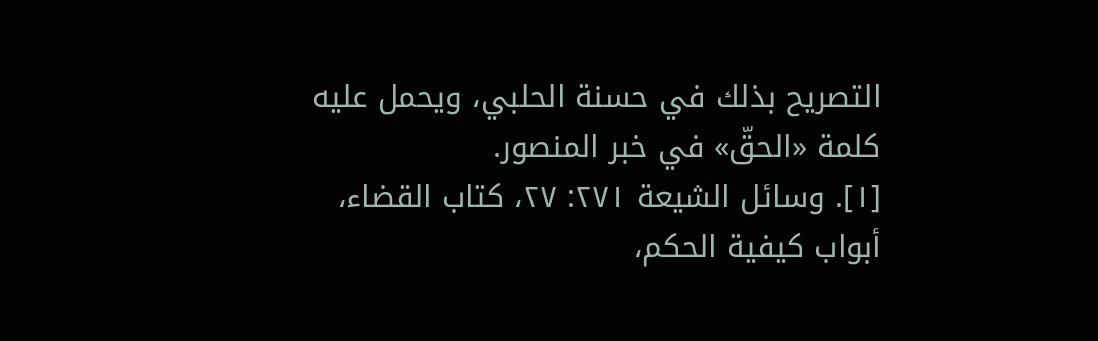التصريح بذلك في حسنة الحلبي، ويحمل عليه كلمة «الحقّ» في خبر المنصور.
[١]. وسائل الشيعة ٢٧١: ٢٧، كتاب القضاء، أبواب كيفية الحكم،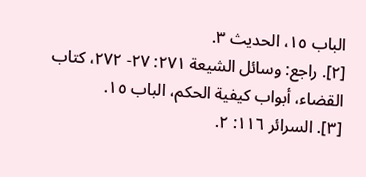الباب ١٥، الحديث ٣.
[٢]. راجع: وسائل الشيعة ٢٧١: ٢٧- ٢٧٢، كتاب القضاء، أبواب كيفية الحكم، الباب ١٥.
[٣]. السرائر ١١٦: ٢.